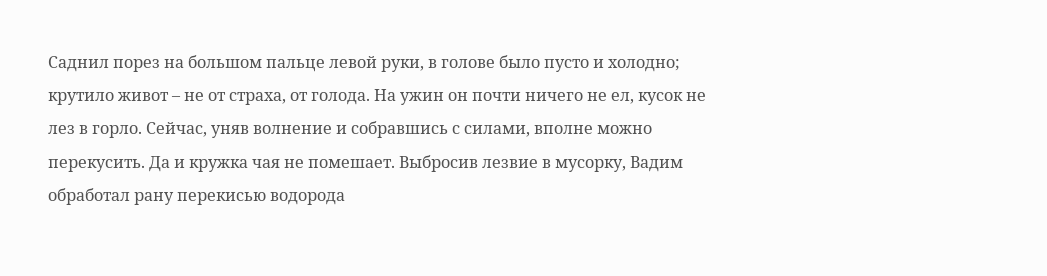Саднил порез на большом пальце левой руки, в голове было пусто и холодно; крутило живот – не от страха, от голода. На ужин он почти ничего не ел, кусок не лез в горло. Сейчас, уняв волнение и собравшись с силами, вполне можно перекусить. Да и кружка чая не помешает. Выбросив лезвие в мусорку, Вадим обработал рану перекисью водорода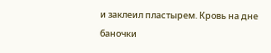и заклеил пластырем. Кровь на дне баночки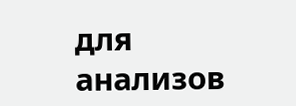для анализов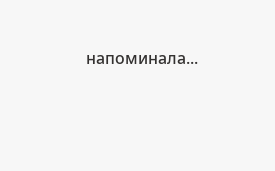напоминала...